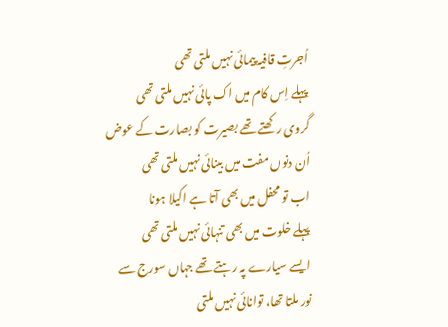اُجرتِ قافیہ پیمائی نہیں ملتی تھی
پہلے اِس کام میں اک پائی نہیں ملتی تھی
گروی رکھتے تھے بصیرت کو بصارت کے عوض
اُن دنوں مفت میں بینائی نہیں ملتی تھی
اب تو محفل میں بھی آتا ہے اکیلا ہونا
پہلے خلوت میں بھی تنہائی نہیں ملتی تھی
ایسے سیارے پہ رہتے تھے جہاں سورج سے
نور ملتا تھا، توانائی نہیں ملتی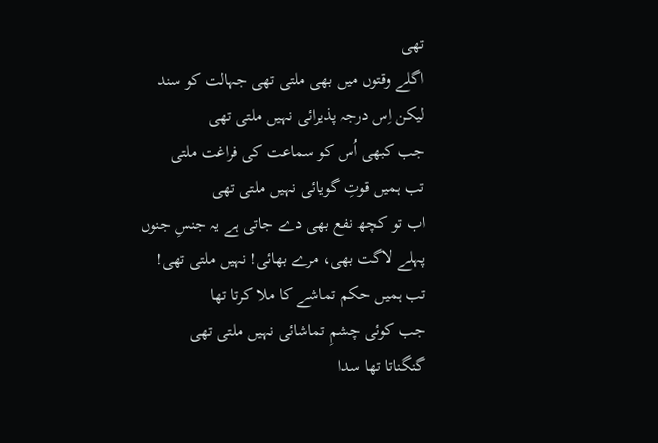تھی
اگلے وقتوں میں بھی ملتی تھی جہالت کو سند
لیکن اِس درجہ پذیرائی نہیں ملتی تھی
جب کبھی اُس کو سماعت کی فراغت ملتی
تب ہمیں قوتِ گویائی نہیں ملتی تھی
اب تو کچھ نفع بھی دے جاتی ہے یہ جنسِ جنوں
پہلے لاگت بھی، مرے بھائی! نہیں ملتی تھی!
تب ہمیں حکم تماشے کا ملا کرتا تھا
جب کوئی چشمِ تماشائی نہیں ملتی تھی
گنگناتا تھا سدا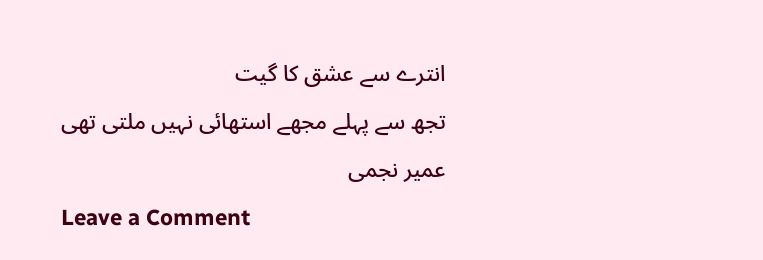انترے سے عشق کا گیت
تجھ سے پہلے مجھے استھائی نہیں ملتی تھی
عمیر نجمی
Leave a Comment